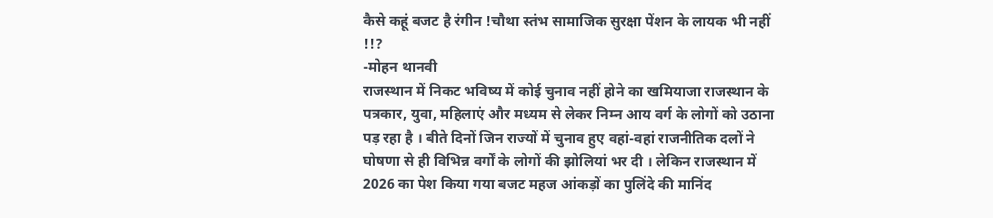कैसे कहूं बजट है रंगीन !चौथा स्तंभ सामाजिक सुरक्षा पेंशन के लायक भी नहीं !!?
-मोहन थानवी
राजस्थान में निकट भविष्य में कोई चुनाव नहीं होने का खमियाजा राजस्थान के पत्रकार, युवा, महिलाएं और मध्यम से लेकर निम्न आय वर्ग के लोगों को उठाना पड़ रहा है । बीते दिनों जिन राज्यों में चुनाव हुए वहां-वहां राजनीतिक दलों ने घोषणा से ही विभिन्न वर्गों के लोगों की झोलियां भर दी । लेकिन राजस्थान में 2026 का पेश किया गया बजट महज आंकड़ों का पुलिंदे की मानिंद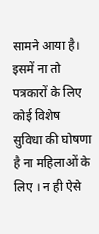सामने आया है। इसमें ना तो पत्रकारों के लिए कोई विशेष सुविधा की घोषणा है ना महिलाओं के लिए । न ही ऐसे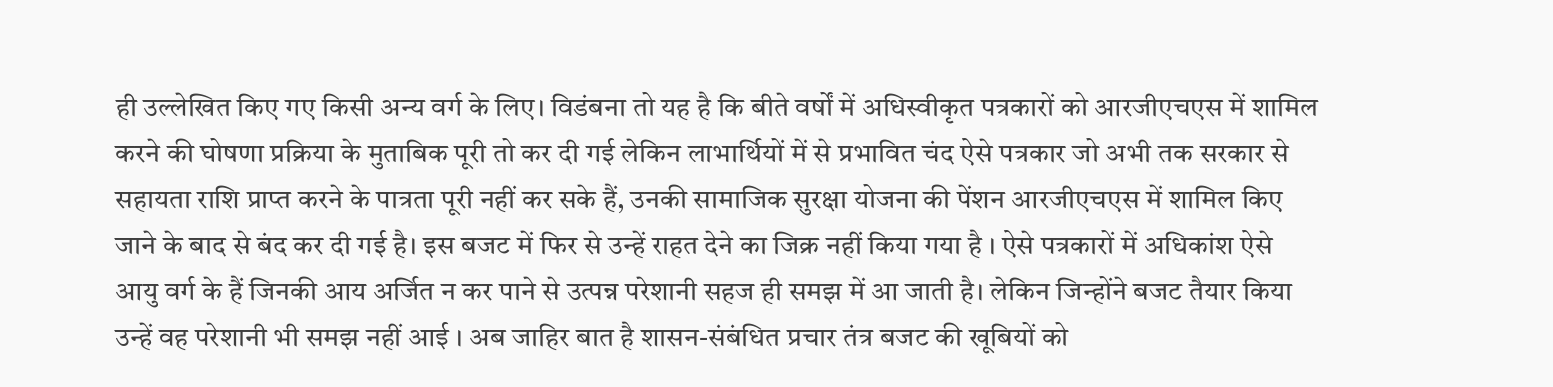ही उल्लेखित किए गए किसी अन्य वर्ग के लिए। विडंबना तो यह है कि बीते वर्षों में अधिस्वीकृत पत्रकारों को आरजीएचएस में शामिल करने की घोषणा प्रक्रिया के मुताबिक पूरी तो कर दी गई लेकिन लाभार्थियों में से प्रभावित चंद ऐसे पत्रकार जो अभी तक सरकार से सहायता राशि प्राप्त करने के पात्रता पूरी नहीं कर सके हैं, उनकी सामाजिक सुरक्षा योजना की पेंशन आरजीएचएस में शामिल किए जाने के बाद से बंद कर दी गई है। इस बजट में फिर से उन्हें राहत देने का जिक्र नहीं किया गया है । ऐसे पत्रकारों में अधिकांश ऐसे आयु वर्ग के हैं जिनकी आय अर्जित न कर पाने से उत्पन्न परेशानी सहज ही समझ में आ जाती है। लेकिन जिन्होंने बजट तैयार किया उन्हें वह परेशानी भी समझ नहीं आई । अब जाहिर बात है शासन-संबंधित प्रचार तंत्र बजट की खूबियों को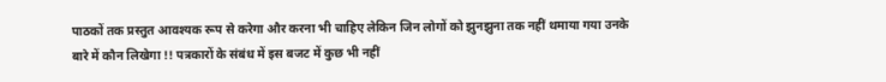पाठकों तक प्रस्तुत आवश्यक रूप से करेगा और करना भी चाहिए लेकिन जिन लोगों को झुनझुना तक नहीं थमाया गया उनके बारे में कौन लिखेगा !! पत्रकारों के संबंध में इस बजट में कुछ भी नहीं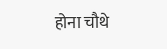होना चौथे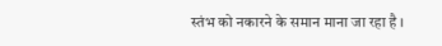स्तंभ को नकारने के समान माना जा रहा है ।